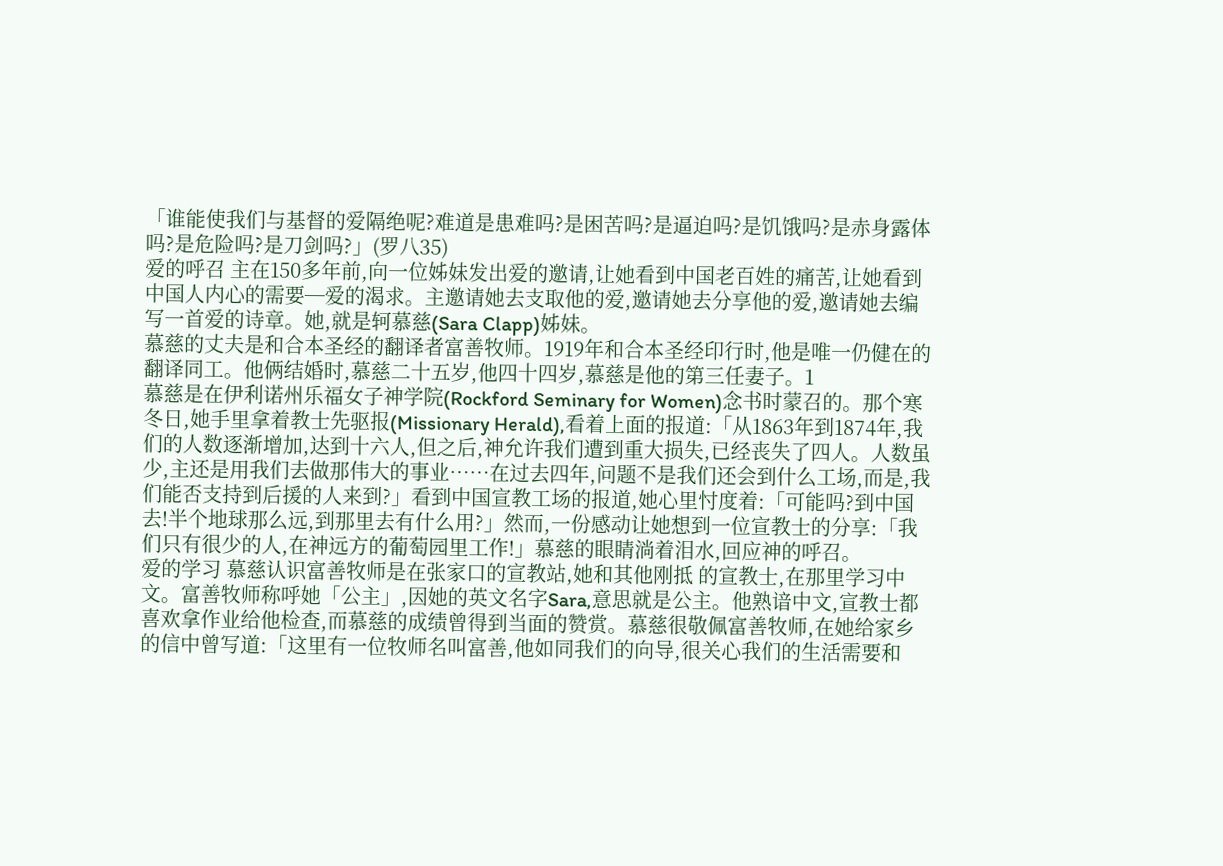「谁能使我们与基督的爱隔绝呢?难道是患难吗?是困苦吗?是逼迫吗?是饥饿吗?是赤身露体吗?是危险吗?是刀剑吗?」(罗八35)
爱的呼召 主在150多年前,向一位姊妹发出爱的邀请,让她看到中国老百姓的痛苦,让她看到中国人内心的需要─爱的渴求。主邀请她去支取他的爱,邀请她去分享他的爱,邀请她去编写一首爱的诗章。她,就是轲慕慈(Sara Clapp)姊妹。
慕慈的丈夫是和合本圣经的翻译者富善牧师。1919年和合本圣经印行时,他是唯一仍健在的翻译同工。他俩结婚时,慕慈二十五岁,他四十四岁,慕慈是他的第三任妻子。1
慕慈是在伊利诺州乐福女子神学院(Rockford Seminary for Women)念书时蒙召的。那个寒冬日,她手里拿着教士先驱报(Missionary Herald),看着上面的报道:「从1863年到1874年,我们的人数逐渐增加,达到十六人,但之后,神允许我们遭到重大损失,已经丧失了四人。人数虽少,主还是用我们去做那伟大的事业……在过去四年,问题不是我们还会到什么工场,而是,我们能否支持到后援的人来到?」看到中国宣教工场的报道,她心里忖度着:「可能吗?到中国去!半个地球那么远,到那里去有什么用?」然而,一份感动让她想到一位宣教士的分享:「我们只有很少的人,在神远方的葡萄园里工作!」慕慈的眼睛淌着泪水,回应神的呼召。
爱的学习 慕慈认识富善牧师是在张家口的宣教站,她和其他刚抵 的宣教士,在那里学习中文。富善牧师称呼她「公主」,因她的英文名字Sara,意思就是公主。他熟谙中文,宣教士都喜欢拿作业给他检查,而慕慈的成绩曾得到当面的赞赏。慕慈很敬佩富善牧师,在她给家乡的信中曾写道:「这里有一位牧师名叫富善,他如同我们的向导,很关心我们的生活需要和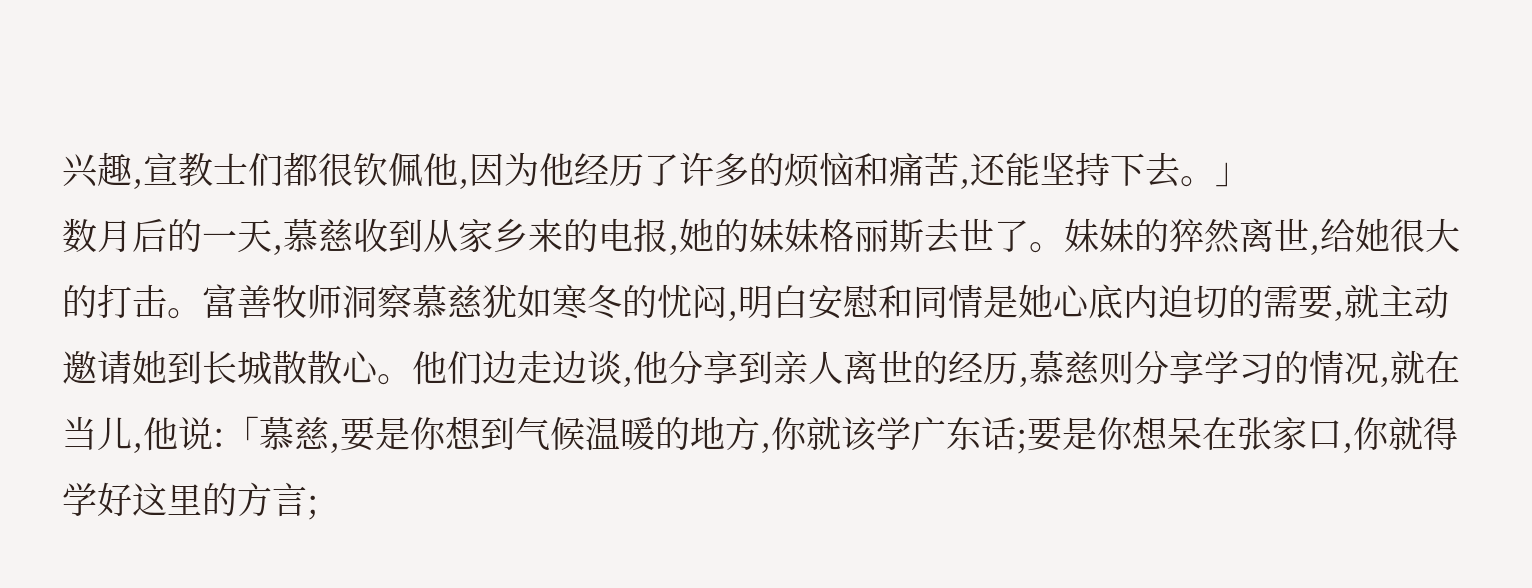兴趣,宣教士们都很钦佩他,因为他经历了许多的烦恼和痛苦,还能坚持下去。」
数月后的一天,慕慈收到从家乡来的电报,她的妹妹格丽斯去世了。妹妹的猝然离世,给她很大的打击。富善牧师洞察慕慈犹如寒冬的忧闷,明白安慰和同情是她心底内迫切的需要,就主动邀请她到长城散散心。他们边走边谈,他分享到亲人离世的经历,慕慈则分享学习的情况,就在当儿,他说:「慕慈,要是你想到气候温暖的地方,你就该学广东话;要是你想呆在张家口,你就得学好这里的方言;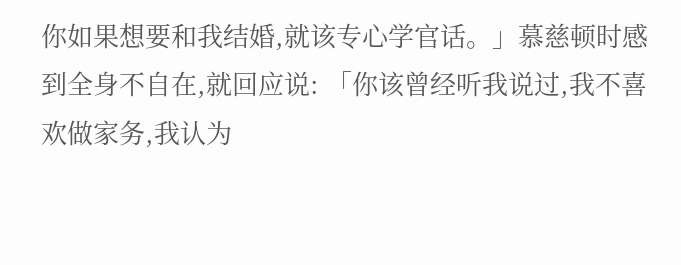你如果想要和我结婚,就该专心学官话。」慕慈顿时感到全身不自在,就回应说: 「你该曾经听我说过,我不喜欢做家务,我认为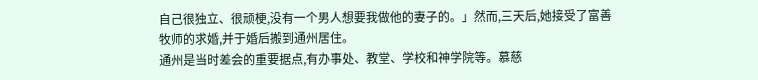自己很独立、很顽梗,没有一个男人想要我做他的妻子的。」然而,三天后,她接受了富善牧师的求婚,并于婚后搬到通州居住。
通州是当时差会的重要据点,有办事处、教堂、学校和神学院等。慕慈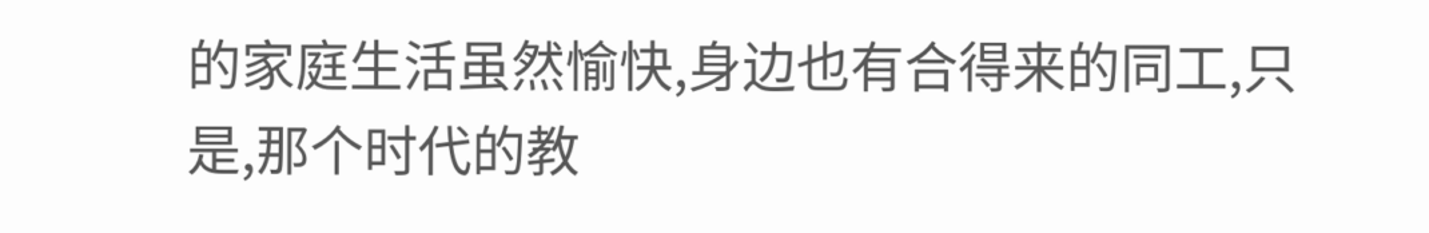的家庭生活虽然愉快,身边也有合得来的同工,只是,那个时代的教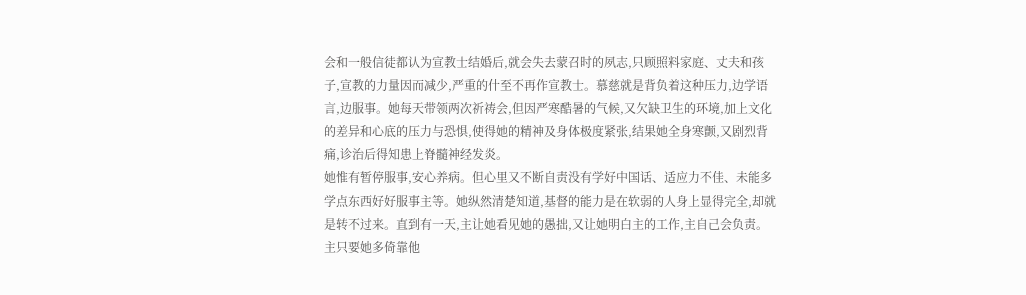会和一般信徒都认为宣教士结婚后,就会失去蒙召时的夙志,只顾照料家庭、丈夫和孩子,宣教的力量因而减少,严重的什至不再作宣教士。慕慈就是背负着这种压力,边学语言,边服事。她每天带领两次祈祷会,但因严寒酷暑的气候,又欠缺卫生的环境,加上文化的差异和心底的压力与恐惧,使得她的精神及身体极度紧张,结果她全身寒颤,又剧烈背痛,诊治后得知患上脊髓神经发炎。
她惟有暂停服事,安心养病。但心里又不断自责没有学好中国话、适应力不佳、未能多学点东西好好服事主等。她纵然清楚知道,基督的能力是在软弱的人身上显得完全,却就是转不过来。直到有一天,主让她看见她的愚拙,又让她明白主的工作,主自己会负责。主只要她多倚靠他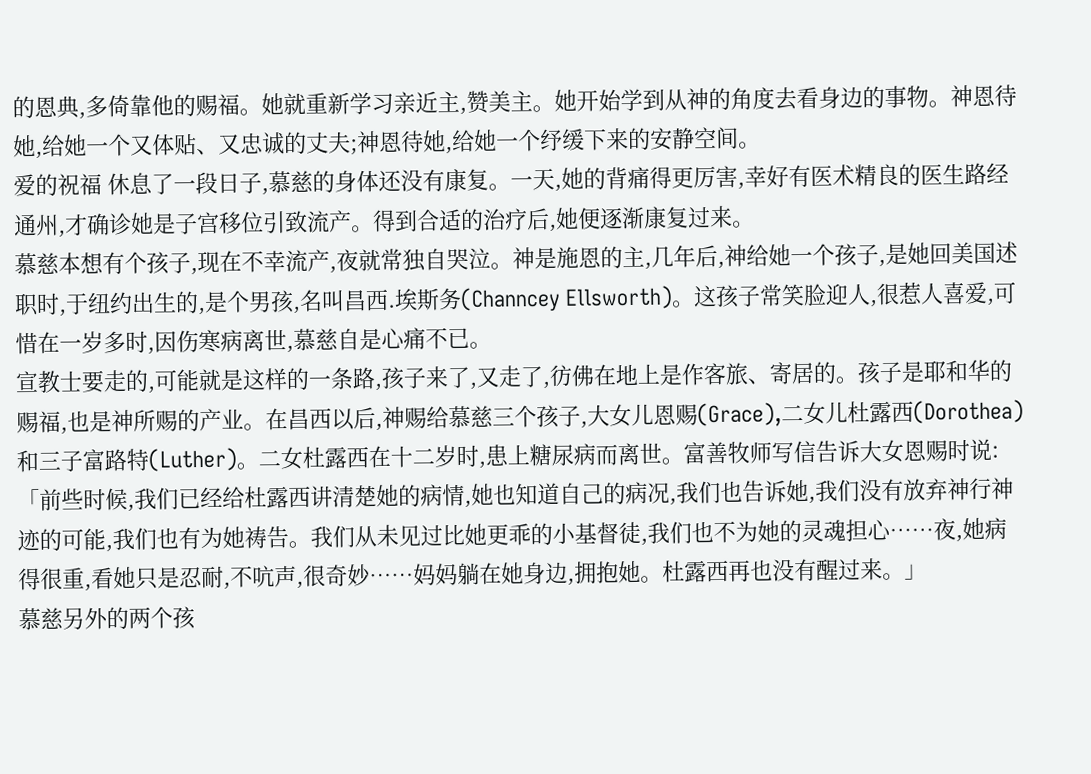的恩典,多倚靠他的赐福。她就重新学习亲近主,赞美主。她开始学到从神的角度去看身边的事物。神恩待她,给她一个又体贴、又忠诚的丈夫;神恩待她,给她一个纾缓下来的安静空间。
爱的祝福 休息了一段日子,慕慈的身体还没有康复。一天,她的背痛得更厉害,幸好有医术精良的医生路经通州,才确诊她是子宫移位引致流产。得到合适的治疗后,她便逐渐康复过来。
慕慈本想有个孩子,现在不幸流产,夜就常独自哭泣。神是施恩的主,几年后,神给她一个孩子,是她回美国述职时,于纽约出生的,是个男孩,名叫昌西.埃斯务(Channcey Ellsworth)。这孩子常笑脸迎人,很惹人喜爱,可惜在一岁多时,因伤寒病离世,慕慈自是心痛不已。
宣教士要走的,可能就是这样的一条路,孩子来了,又走了,彷佛在地上是作客旅、寄居的。孩子是耶和华的赐福,也是神所赐的产业。在昌西以后,神赐给慕慈三个孩子,大女儿恩赐(Grace),二女儿杜露西(Dorothea)和三子富路特(Luther)。二女杜露西在十二岁时,患上糖尿病而离世。富善牧师写信告诉大女恩赐时说:「前些时候,我们已经给杜露西讲清楚她的病情,她也知道自己的病况,我们也告诉她,我们没有放弃神行神迹的可能,我们也有为她祷告。我们从未见过比她更乖的小基督徒,我们也不为她的灵魂担心……夜,她病得很重,看她只是忍耐,不吭声,很奇妙……妈妈躺在她身边,拥抱她。杜露西再也没有醒过来。」
慕慈另外的两个孩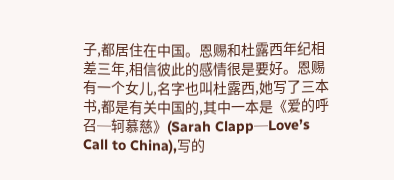子,都居住在中国。恩赐和杜露西年纪相差三年,相信彼此的感情很是要好。恩赐有一个女儿,名字也叫杜露西,她写了三本书,都是有关中国的,其中一本是《爱的呼召─轲慕慈》(Sarah Clapp─Love’s Call to China),写的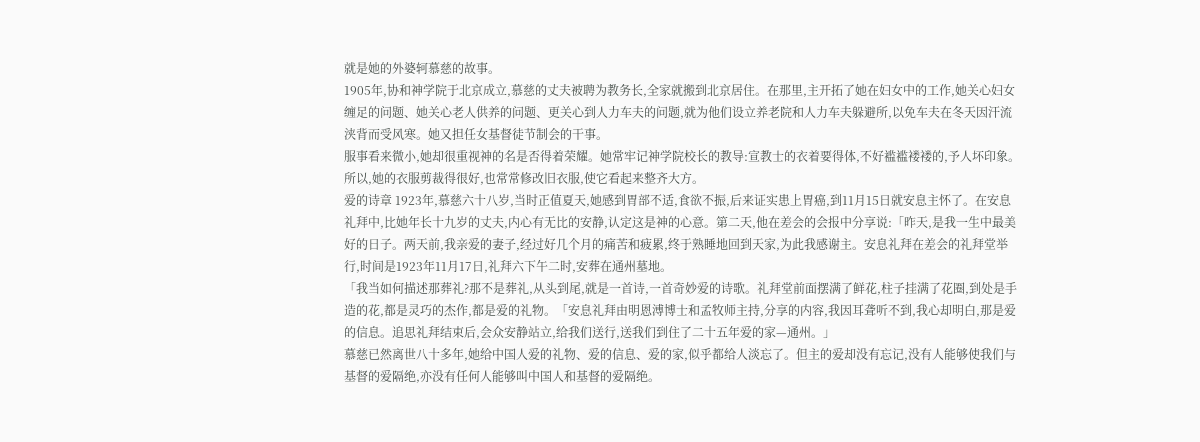就是她的外婆轲慕慈的故事。
1905年,协和神学院于北京成立,慕慈的丈夫被聘为教务长,全家就搬到北京居住。在那里,主开拓了她在妇女中的工作,她关心妇女缠足的问题、她关心老人供养的问题、更关心到人力车夫的问题,就为他们设立养老院和人力车夫躲避所,以免车夫在冬天因汗流浃背而受风寒。她又担任女基督徒节制会的干事。
服事看来微小,她却很重视神的名是否得着荣耀。她常牢记神学院校长的教导:宣教士的衣着要得体,不好褴褴褛褛的,予人坏印象。所以,她的衣服剪裁得很好,也常常修改旧衣服,使它看起来整齐大方。
爱的诗章 1923年,慕慈六十八岁,当时正值夏天,她感到胃部不适,食欲不振,后来证实患上胃癌,到11月15日就安息主怀了。在安息礼拜中,比她年长十九岁的丈夫,内心有无比的安静,认定这是神的心意。第二天,他在差会的会报中分享说:「昨天,是我一生中最美好的日子。两天前,我亲爱的妻子,经过好几个月的痛苦和疲累,终于熟睡地回到天家,为此我感谢主。安息礼拜在差会的礼拜堂举行,时间是1923年11月17日,礼拜六下午二时,安葬在通州墓地。
「我当如何描述那葬礼?那不是葬礼,从头到尾,就是一首诗,一首奇妙爱的诗歌。礼拜堂前面摆满了鲜花,柱子挂满了花圈,到处是手造的花,都是灵巧的杰作,都是爱的礼物。「安息礼拜由明恩溥博士和孟牧师主持,分享的内容,我因耳聋听不到,我心却明白,那是爱的信息。追思礼拜结束后,会众安静站立,给我们送行,送我们到住了二十五年爱的家—通州。」
慕慈已然离世八十多年,她给中国人爱的礼物、爱的信息、爱的家,似乎都给人淡忘了。但主的爱却没有忘记,没有人能够使我们与基督的爱隔绝,亦没有任何人能够叫中国人和基督的爱隔绝。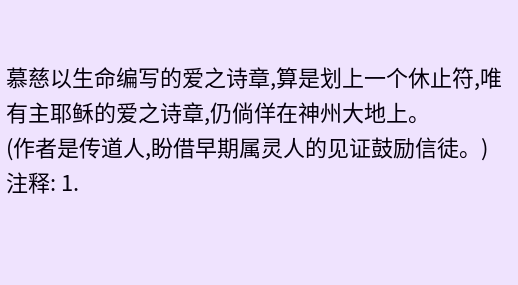慕慈以生命编写的爱之诗章,算是划上一个休止符,唯有主耶稣的爱之诗章,仍倘佯在神州大地上。
(作者是传道人,盼借早期属灵人的见证鼓励信徒。)
注释: 1.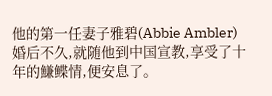他的第一任妻子雅碧(Abbie Ambler)婚后不久,就随他到中国宣教,享受了十年的鰜鲽情,便安息了。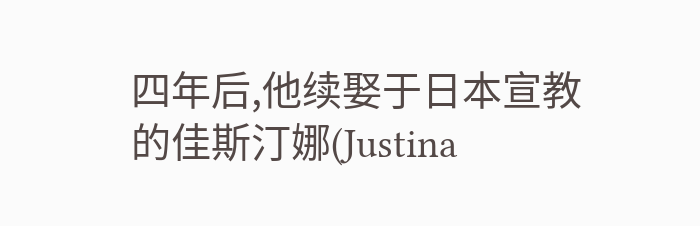四年后,他续娶于日本宣教的佳斯汀娜(Justina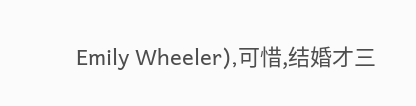Emily Wheeler),可惜,结婚才三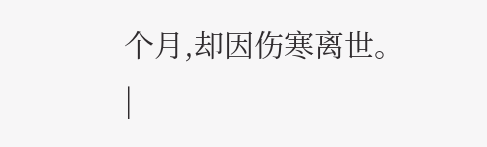个月,却因伤寒离世。 |